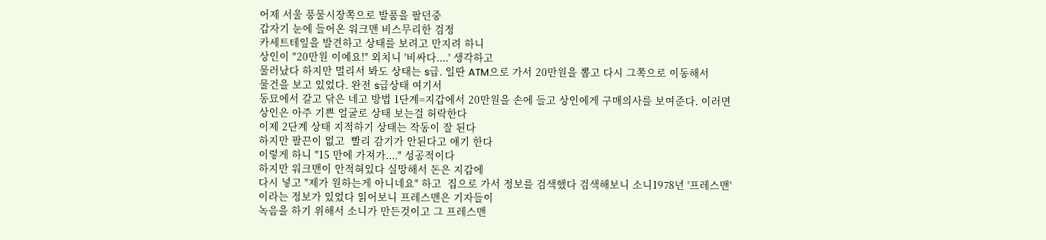어제 서울 풍물시장쪽으로 발품을 팔던중
갑자기 눈에 들어온 워크맨 비스무리한 검정
카세트테잎을 발견하고 상태를 보려고 만지려 하니
상인이 "20만원 이예요!" 외치니 '비싸다....' 생각하고
물러났다 하지만 멀리서 봐도 상태는 s급. 일딴 ATM으로 가서 20만원을 뽑고 다시 그쪽으로 이동해서
물건을 보고 있었다. 완전 s급상태 여기서
동묘에서 갈고 닦은 네고 방법 1단계=지갑에서 20만원을 손에 들고 상인에게 구매의사를 보여준다. 이러면
상인은 아주 기쁜 얼굴로 상태 보는걸 허락한다
이제 2단계 상태 지적하기 상태는 작동이 잘 된다
하지만 팔끈이 없고  빨리 감기가 안된다고 얘기 한다
이렇게 하니 "15 만에 가져가...." 성공적이다
하지만 워크맨이 안적혀있다 실망해서 돈은 지갑에
다시 넣고 "제가 원하는게 아니네요" 하고  집으로 가서 정보를 검색했다 검색해보니 소니1978년 '프레스맨'
이라는 정보가 있었다 읽어보니 프레스맨은 기자들이
녹음을 하기 위해서 소니가 만든것이고 그 프레스맨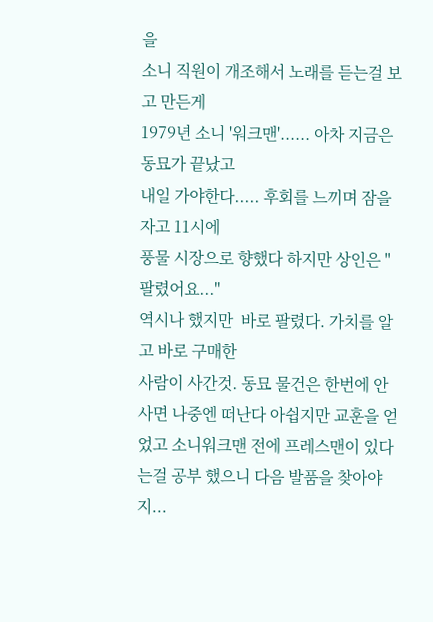을
소니 직원이 개조해서 노래를 듣는걸 보고 만든게
1979년 소니 '워크맨'...... 아차 지금은 동묘가 끝났고
내일 가야한다..... 후회를 느끼며 잠을 자고 11시에
풍물 시장으로 향했다 하지만 상인은 "팔렸어요..."
역시나 했지만  바로 팔렸다. 가치를 알고 바로 구매한
사람이 사간것. 동묘 물건은 한번에 안사면 나중엔 떠난다 아쉽지만 교훈을 얻었고 소니워크맨 전에 프레스맨이 있다는걸 공부 했으니 다음 발품을 찾아야지...